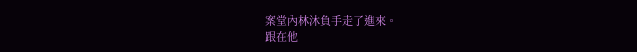案堂內林沐負手走了進來。
跟在他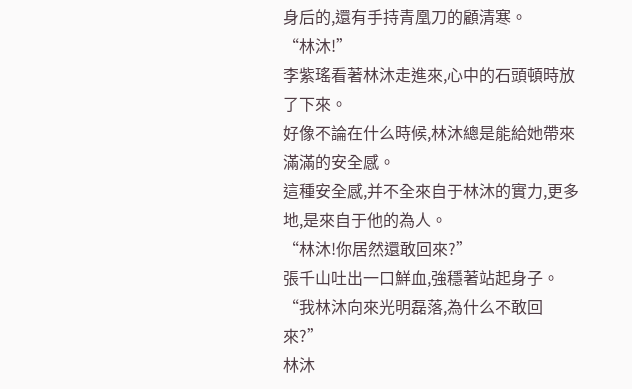身后的,還有手持青凰刀的顧清寒。
“林沐!”
李紫瑤看著林沐走進來,心中的石頭頓時放了下來。
好像不論在什么時候,林沐總是能給她帶來滿滿的安全感。
這種安全感,并不全來自于林沐的實力,更多地,是來自于他的為人。
“林沐!你居然還敢回來?”
張千山吐出一口鮮血,強穩著站起身子。
“我林沐向來光明磊落,為什么不敢回來?”
林沐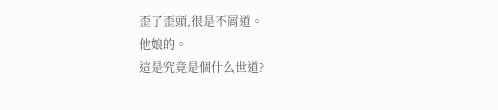歪了歪頭,很是不屑道。
他娘的。
這是究竟是個什么世道?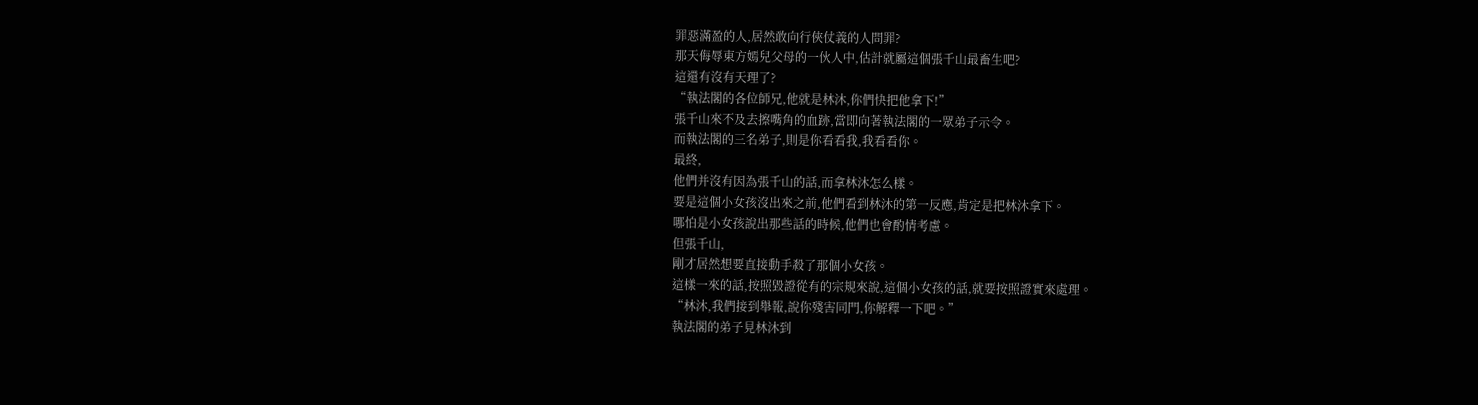罪惡滿盈的人,居然敢向行俠仗義的人問罪?
那天侮辱東方嫣兒父母的一伙人中,估計就屬這個張千山最畜生吧?
這還有沒有天理了?
“執法閣的各位師兄,他就是林沐,你們快把他拿下!”
張千山來不及去擦嘴角的血跡,當即向著執法閣的一眾弟子示令。
而執法閣的三名弟子,則是你看看我,我看看你。
最終,
他們并沒有因為張千山的話,而拿林沐怎么樣。
要是這個小女孩沒出來之前,他們看到林沐的第一反應,肯定是把林沐拿下。
哪怕是小女孩說出那些話的時候,他們也會酌情考慮。
但張千山,
剛才居然想要直接動手殺了那個小女孩。
這樣一來的話,按照毀證從有的宗規來說,這個小女孩的話,就要按照證實來處理。
“林沐,我們接到舉報,說你殘害同門,你解釋一下吧。”
執法閣的弟子見林沐到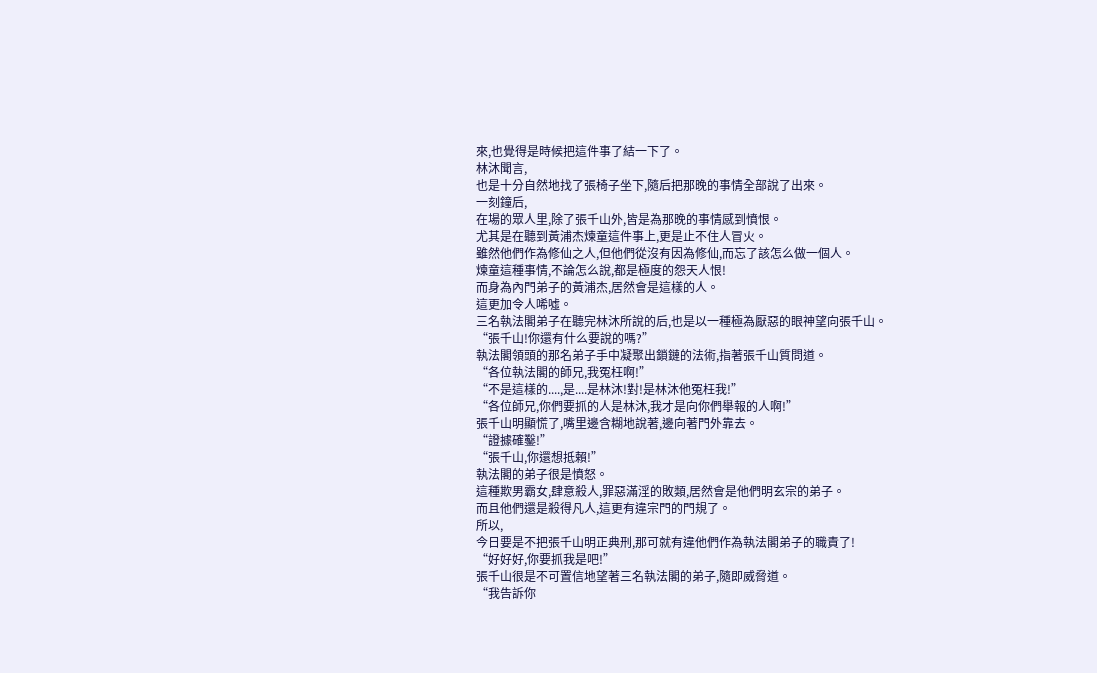來,也覺得是時候把這件事了結一下了。
林沐聞言,
也是十分自然地找了張椅子坐下,隨后把那晚的事情全部說了出來。
一刻鐘后,
在場的眾人里,除了張千山外,皆是為那晚的事情感到憤恨。
尤其是在聽到黃浦杰煉童這件事上,更是止不住人冒火。
雖然他們作為修仙之人,但他們從沒有因為修仙,而忘了該怎么做一個人。
煉童這種事情,不論怎么說,都是極度的怨天人恨!
而身為內門弟子的黃浦杰,居然會是這樣的人。
這更加令人唏噓。
三名執法閣弟子在聽完林沐所說的后,也是以一種極為厭惡的眼神望向張千山。
“張千山!你還有什么要說的嗎?”
執法閣領頭的那名弟子手中凝聚出鎖鏈的法術,指著張千山質問道。
“各位執法閣的師兄,我冤枉啊!”
“不是這樣的....,是....是林沐!對!是林沐他冤枉我!”
“各位師兄,你們要抓的人是林沐,我才是向你們舉報的人啊!”
張千山明顯慌了,嘴里邊含糊地說著,邊向著門外靠去。
“證據確鑿!”
“張千山,你還想抵賴!”
執法閣的弟子很是憤怒。
這種欺男霸女,肆意殺人,罪惡滿淫的敗類,居然會是他們明玄宗的弟子。
而且他們還是殺得凡人,這更有違宗門的門規了。
所以,
今日要是不把張千山明正典刑,那可就有違他們作為執法閣弟子的職責了!
“好好好,你要抓我是吧!”
張千山很是不可置信地望著三名執法閣的弟子,隨即威脅道。
“我告訴你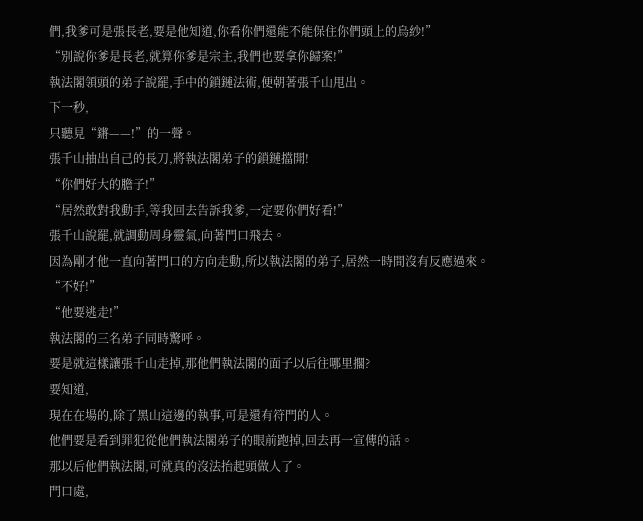們,我爹可是張長老,要是他知道,你看你們還能不能保住你們頭上的烏紗!”
“別說你爹是長老,就算你爹是宗主,我們也要拿你歸案!”
執法閣領頭的弟子說罷,手中的鎖鏈法術,便朝著張千山甩出。
下一秒,
只聽見“鏘——!”的一聲。
張千山抽出自己的長刀,將執法閣弟子的鎖鏈擋開!
“你們好大的膽子!”
“居然敢對我動手,等我回去告訴我爹,一定要你們好看!”
張千山說罷,就調動周身靈氣,向著門口飛去。
因為剛才他一直向著門口的方向走動,所以執法閣的弟子,居然一時間沒有反應過來。
“不好!”
“他要逃走!”
執法閣的三名弟子同時驚呼。
要是就這樣讓張千山走掉,那他們執法閣的面子以后往哪里擱?
要知道,
現在在場的,除了黑山這邊的執事,可是還有符門的人。
他們要是看到罪犯從他們執法閣弟子的眼前跑掉,回去再一宣傳的話。
那以后他們執法閣,可就真的沒法抬起頭做人了。
門口處,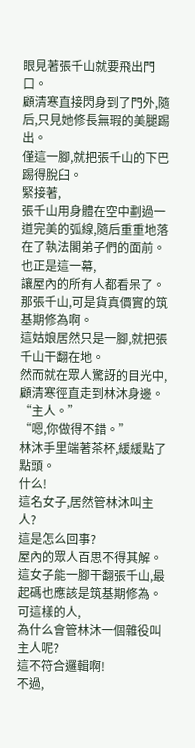眼見著張千山就要飛出門口。
顧清寒直接閃身到了門外,隨后,只見她修長無瑕的美腿踢出。
僅這一腳,就把張千山的下巴踢得脫臼。
緊接著,
張千山用身體在空中劃過一道完美的弧線,隨后重重地落在了執法閣弟子們的面前。
也正是這一幕,
讓屋內的所有人都看呆了。
那張千山,可是貨真價實的筑基期修為啊。
這姑娘居然只是一腳,就把張千山干翻在地。
然而就在眾人驚訝的目光中,顧清寒徑直走到林沐身邊。
“主人。”
“嗯,你做得不錯。”
林沐手里端著茶杯,緩緩點了點頭。
什么!
這名女子,居然管林沐叫主人?
這是怎么回事?
屋內的眾人百思不得其解。
這女子能一腳干翻張千山,最起碼也應該是筑基期修為。
可這樣的人,
為什么會管林沐一個雜役叫主人呢?
這不符合邏輯啊!
不過,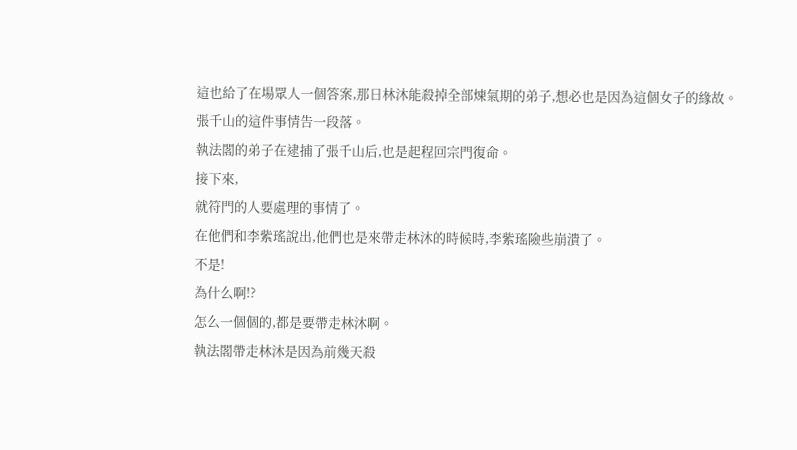這也給了在場眾人一個答案,那日林沐能殺掉全部煉氣期的弟子,想必也是因為這個女子的緣故。
張千山的這件事情告一段落。
執法閣的弟子在逮捕了張千山后,也是起程回宗門復命。
接下來,
就符門的人要處理的事情了。
在他們和李紫瑤說出,他們也是來帶走林沐的時候時,李紫瑤險些崩潰了。
不是!
為什么啊!?
怎么一個個的,都是要帶走林沐啊。
執法閣帶走林沐是因為前幾天殺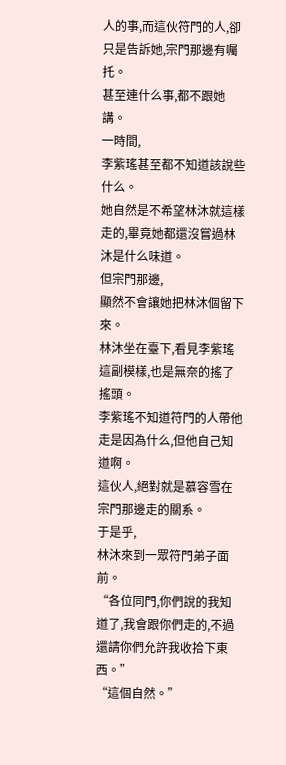人的事,而這伙符門的人,卻只是告訴她,宗門那邊有囑托。
甚至連什么事,都不跟她講。
一時間,
李紫瑤甚至都不知道該說些什么。
她自然是不希望林沐就這樣走的,畢竟她都還沒嘗過林沐是什么味道。
但宗門那邊,
顯然不會讓她把林沐個留下來。
林沐坐在臺下,看見李紫瑤這副模樣,也是無奈的搖了搖頭。
李紫瑤不知道符門的人帶他走是因為什么,但他自己知道啊。
這伙人,絕對就是慕容雪在宗門那邊走的關系。
于是乎,
林沐來到一眾符門弟子面前。
“各位同門,你們說的我知道了,我會跟你們走的,不過還請你們允許我收拾下東西。”
“這個自然。”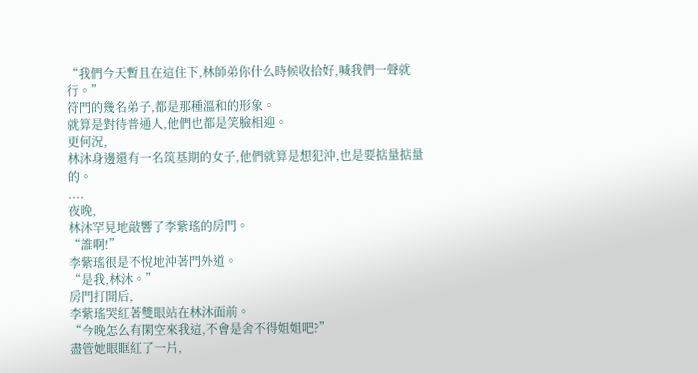“我們今天暫且在這住下,林師弟你什么時候收拾好,喊我們一聲就行。”
符門的幾名弟子,都是那種溫和的形象。
就算是對待普通人,他們也都是笑臉相迎。
更何況,
林沐身邊還有一名筑基期的女子,他們就算是想犯沖,也是要掂量掂量的。
....
夜晚,
林沐罕見地敲響了李紫瑤的房門。
“誰啊!”
李紫瑤很是不悅地沖著門外道。
“是我,林沐。”
房門打開后,
李紫瑤哭紅著雙眼站在林沐面前。
“今晚怎么有閑空來我這,不會是舍不得姐姐吧?”
盡管她眼眶紅了一片,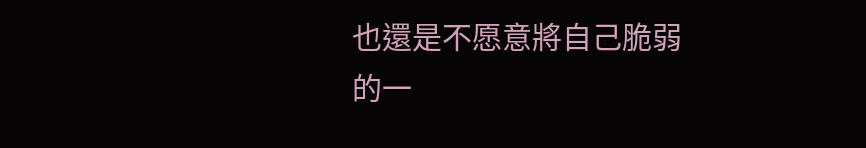也還是不愿意將自己脆弱的一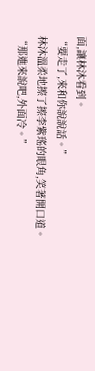面,讓林沐看到。
“要走了,來和你說說話。”
林沐溫柔地擦了擦李紫瑤的眼角,笑著開口道。
“那進來說吧,外面冷。”